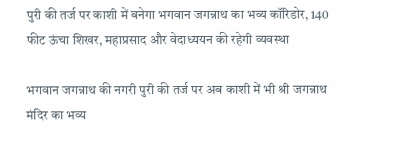पुरी की तर्ज पर काशी में बनेगा भगवान जगन्नाथ का भव्य कॉरिडोर, 140 फीट ऊंचा शिखर, महाप्रसाद और वेदाध्ययन की रहेगी व्यवस्था

भगवान जगन्नाथ की नगरी पुरी की तर्ज पर अब काशी में भी श्री जगन्नाथ मंदिर का भव्य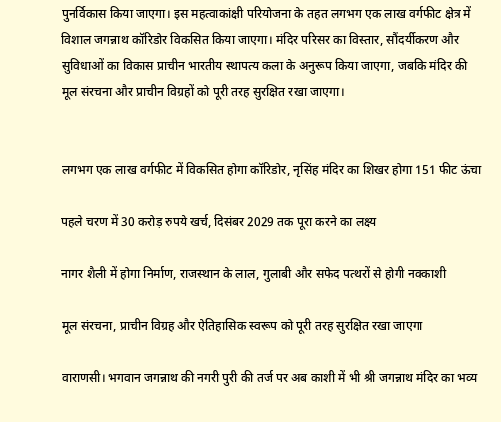पुनर्विकास किया जाएगा। इस महत्वाकांक्षी परियोजना के तहत लगभग एक लाख वर्गफीट क्षेत्र में विशाल जगन्नाथ कॉरिडोर विकसित किया जाएगा। मंदिर परिसर का विस्तार, सौंदर्यीकरण और सुविधाओं का विकास प्राचीन भारतीय स्थापत्य कला के अनुरूप किया जाएगा, जबकि मंदिर की मूल संरचना और प्राचीन विग्रहों को पूरी तरह सुरक्षित रखा जाएगा।


लगभग एक लाख वर्गफीट में विकसित होगा कॉरिडोर, नृसिंह मंदिर का शिखर होगा 151 फीट ऊंचा

पहले चरण में 30 करोड़ रुपये खर्च, दिसंबर 2029 तक पूरा करने का लक्ष्य

नागर शैली में होगा निर्माण, राजस्थान के लाल, गुलाबी और सफेद पत्थरों से होगी नक्काशी

मूल संरचना, प्राचीन विग्रह और ऐतिहासिक स्वरूप को पूरी तरह सुरक्षित रखा जाएगा

वाराणसी। भगवान जगन्नाथ की नगरी पुरी की तर्ज पर अब काशी में भी श्री जगन्नाथ मंदिर का भव्य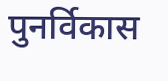पुनर्विकास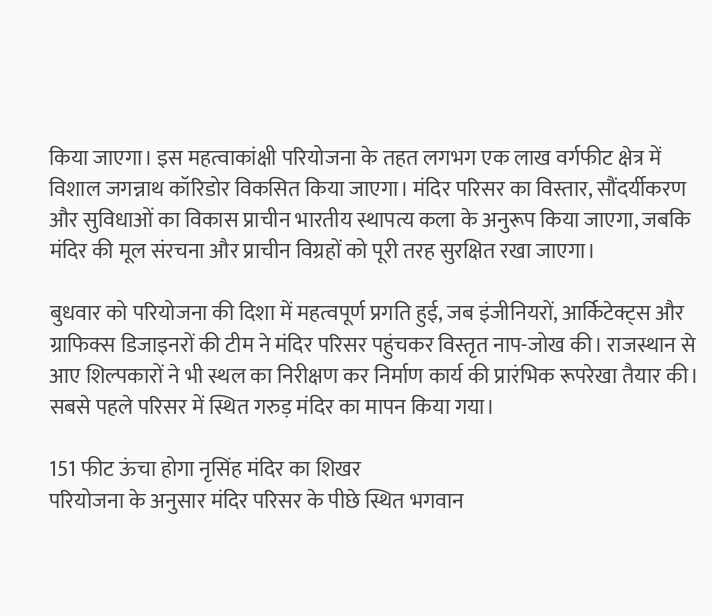किया जाएगा। इस महत्वाकांक्षी परियोजना के तहत लगभग एक लाख वर्गफीट क्षेत्र में विशाल जगन्नाथ कॉरिडोर विकसित किया जाएगा। मंदिर परिसर का विस्तार, सौंदर्यीकरण और सुविधाओं का विकास प्राचीन भारतीय स्थापत्य कला के अनुरूप किया जाएगा, जबकि मंदिर की मूल संरचना और प्राचीन विग्रहों को पूरी तरह सुरक्षित रखा जाएगा।

बुधवार को परियोजना की दिशा में महत्वपूर्ण प्रगति हुई, जब इंजीनियरों, आर्किटेक्ट्स और ग्राफिक्स डिजाइनरों की टीम ने मंदिर परिसर पहुंचकर विस्तृत नाप-जोख की। राजस्थान से आए शिल्पकारों ने भी स्थल का निरीक्षण कर निर्माण कार्य की प्रारंभिक रूपरेखा तैयार की। सबसे पहले परिसर में स्थित गरुड़ मंदिर का मापन किया गया।

151 फीट ऊंचा होगा नृसिंह मंदिर का शिखर
परियोजना के अनुसार मंदिर परिसर के पीछे स्थित भगवान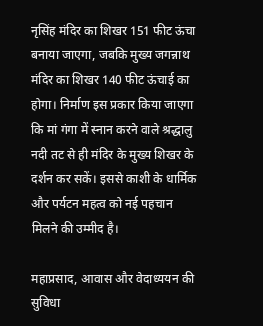नृसिंह मंदिर का शिखर 151 फीट ऊंचा बनाया जाएगा, जबकि मुख्य जगन्नाथ मंदिर का शिखर 140 फीट ऊंचाई का होगा। निर्माण इस प्रकार किया जाएगा कि मां गंगा में स्नान करने वाले श्रद्धालु नदी तट से ही मंदिर के मुख्य शिखर के दर्शन कर सकें। इससे काशी के धार्मिक और पर्यटन महत्व को नई पहचान मिलने की उम्मीद है।

महाप्रसाद, आवास और वेदाध्ययन की सुविधा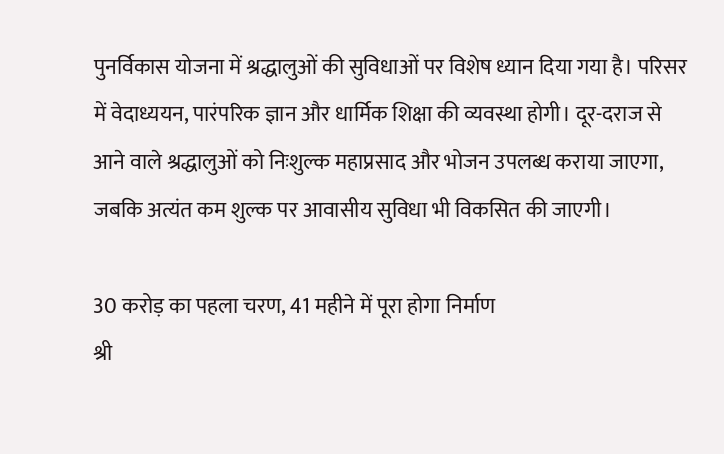पुनर्विकास योजना में श्रद्धालुओं की सुविधाओं पर विशेष ध्यान दिया गया है। परिसर में वेदाध्ययन, पारंपरिक ज्ञान और धार्मिक शिक्षा की व्यवस्था होगी। दूर-दराज से आने वाले श्रद्धालुओं को निःशुल्क महाप्रसाद और भोजन उपलब्ध कराया जाएगा, जबकि अत्यंत कम शुल्क पर आवासीय सुविधा भी विकसित की जाएगी।

30 करोड़ का पहला चरण, 41 महीने में पूरा होगा निर्माण
श्री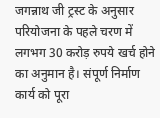जगन्नाथ जी ट्रस्ट के अनुसार परियोजना के पहले चरण में लगभग 30 करोड़ रुपये खर्च होने का अनुमान है। संपूर्ण निर्माण कार्य को पूरा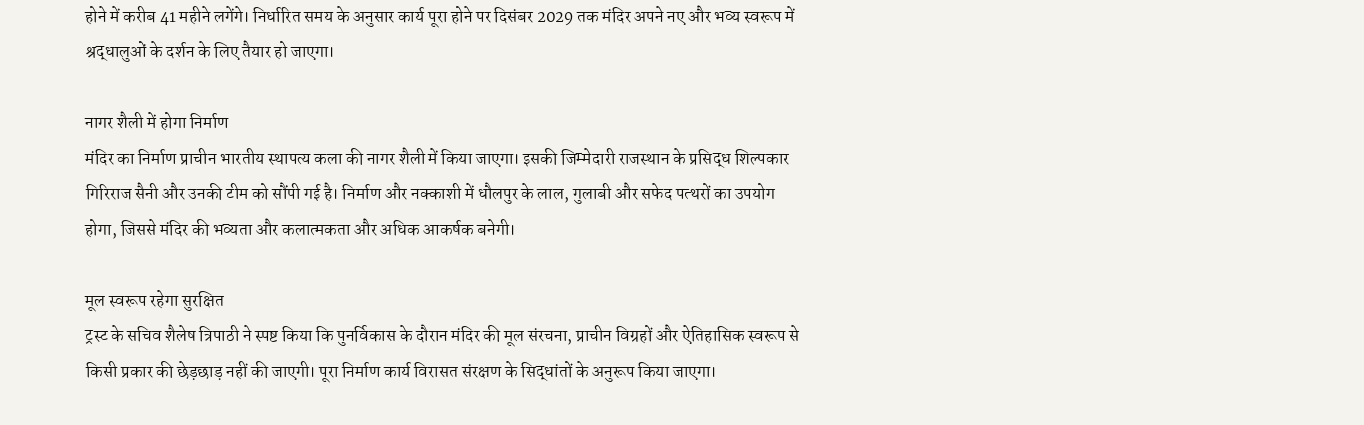होने में करीब 41 महीने लगेंगे। निर्धारित समय के अनुसार कार्य पूरा होने पर दिसंबर 2029 तक मंदिर अपने नए और भव्य स्वरूप में श्रद्धालुओं के दर्शन के लिए तैयार हो जाएगा।

नागर शैली में होगा निर्माण
मंदिर का निर्माण प्राचीन भारतीय स्थापत्य कला की नागर शैली में किया जाएगा। इसकी जिम्मेदारी राजस्थान के प्रसिद्ध शिल्पकार गिरिराज सैनी और उनकी टीम को सौंपी गई है। निर्माण और नक्काशी में धौलपुर के लाल, गुलाबी और सफेद पत्थरों का उपयोग होगा, जिससे मंदिर की भव्यता और कलात्मकता और अधिक आकर्षक बनेगी।

मूल स्वरूप रहेगा सुरक्षित
ट्रस्ट के सचिव शैलेष त्रिपाठी ने स्पष्ट किया कि पुनर्विकास के दौरान मंदिर की मूल संरचना, प्राचीन विग्रहों और ऐतिहासिक स्वरूप से किसी प्रकार की छेड़छाड़ नहीं की जाएगी। पूरा निर्माण कार्य विरासत संरक्षण के सिद्धांतों के अनुरूप किया जाएगा।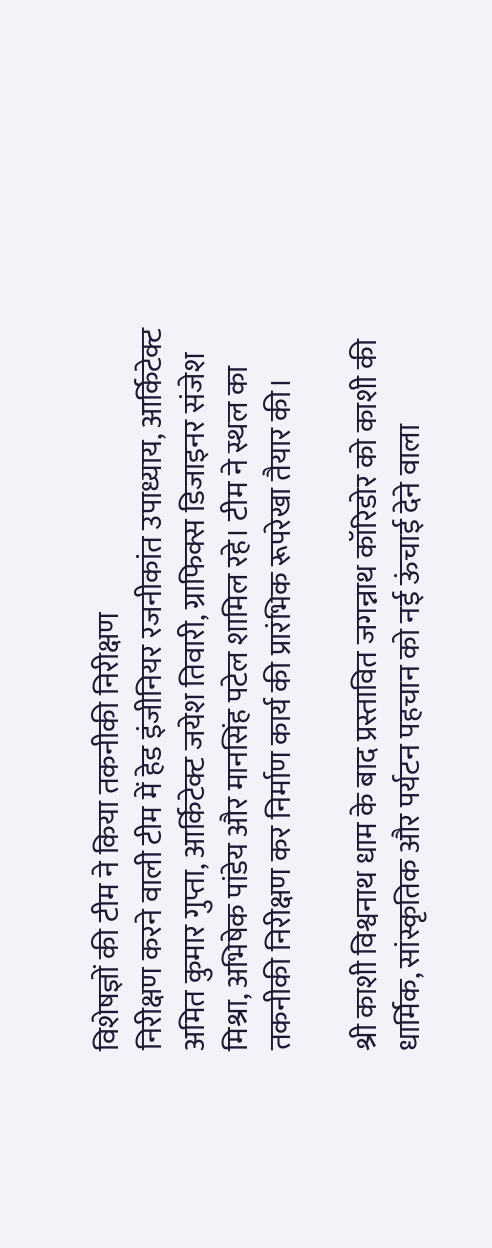विशेषज्ञों की टीम ने किया तकनीकी निरीक्षण
निरीक्षण करने वाली टीम में हेड इंजीनियर रजनीकांत उपाध्याय, आर्किटेक्ट अमित कुमार गुप्ता, आर्किटेक्ट जयेश तिवारी, ग्राफिक्स डिजाइनर संजेश मिश्रा, अभिषेक पांडेय और मानसिंह पटेल शामिल रहे। टीम ने स्थल का तकनीकी निरीक्षण कर निर्माण कार्य की प्रारंभिक रूपरेखा तैयार की।

श्री काशी विश्वनाथ धाम के बाद प्रस्तावित जगन्नाथ कॉरिडोर को काशी की धार्मिक, सांस्कृतिक और पर्यटन पहचान को नई ऊंचाई देने वाला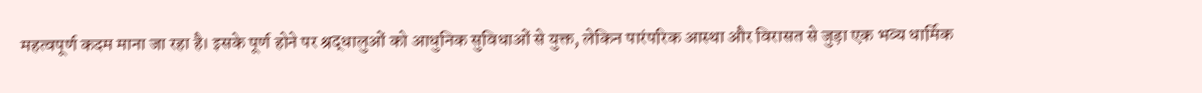महत्वपूर्ण कदम माना जा रहा है। इसके पूर्ण होने पर श्रद्धालुओं को आधुनिक सुविधाओं से युक्त, लेकिन पारंपरिक आस्था और विरासत से जुड़ा एक भव्य धार्मिक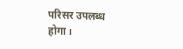परिसर उपलब्ध होगा।